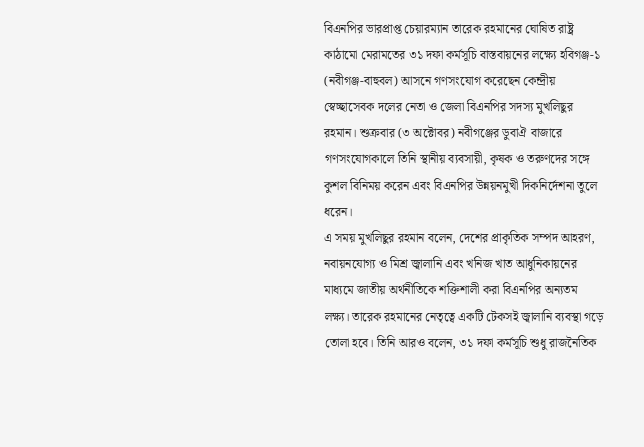বিএনপির ভারপ্রাপ্ত চেয়ারম্যান তারেক রহমানের ঘোষিত রাষ্ট্র কাঠামো মেরামতের ৩১ দফা কর্মসূচি বাস্তবায়নের লক্ষ্যে হবিগঞ্জ-১ (নবীগঞ্জ-বাহুবল) আসনে গণসংযোগ করেছেন কেন্দ্রীয় স্বেচ্ছাসেবক দলের নেতা ও জেলা বিএনপির সদস্য মুখলিছুর রহমান। শুক্রবার (৩ অক্টোবর) নবীগঞ্জের ডুবাঐ বাজারে গণসংযোগকালে তিনি স্থানীয় ব্যবসায়ী, কৃষক ও তরুণদের সঙ্গে কুশল বিনিময় করেন এবং বিএনপির উন্নয়নমুখী দিকনির্দেশনা তুলে ধরেন।
এ সময় মুখলিছুর রহমান বলেন, দেশের প্রাকৃতিক সম্পদ আহরণ, নবায়নযোগ্য ও মিশ্র জ্বালানি এবং খনিজ খাত আধুনিকায়নের মাধ্যমে জাতীয় অর্থনীতিকে শক্তিশালী করা বিএনপির অন্যতম লক্ষ্য। তারেক রহমানের নেতৃত্বে একটি টেকসই জ্বালানি ব্যবস্থা গড়ে তোলা হবে। তিনি আরও বলেন, ৩১ দফা কর্মসূচি শুধু রাজনৈতিক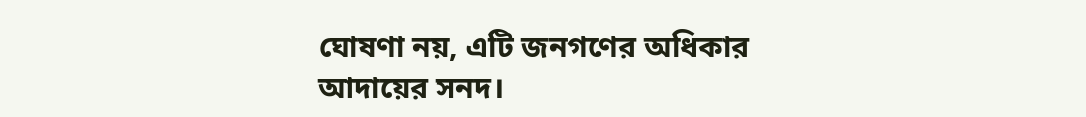ঘোষণা নয়, এটি জনগণের অধিকার আদায়ের সনদ।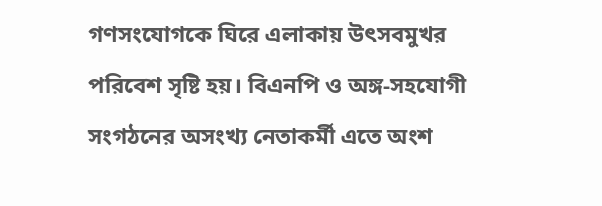গণসংযোগকে ঘিরে এলাকায় উৎসবমুখর পরিবেশ সৃষ্টি হয়। বিএনপি ও অঙ্গ-সহযোগী সংগঠনের অসংখ্য নেতাকর্মী এতে অংশ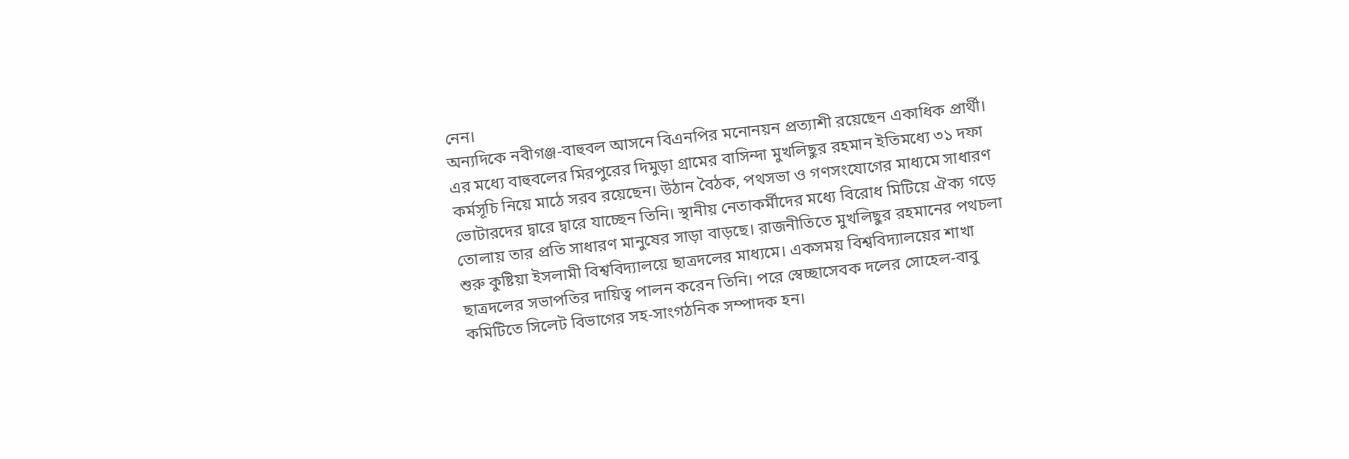নেন।
অন্যদিকে নবীগঞ্জ-বাহুবল আসনে বিএনপির মনোনয়ন প্রত্যাশী রয়েছেন একাধিক প্রার্থী। এর মধ্যে বাহুবলের মিরপুরের দিমুড়া গ্রামের বাসিন্দা মুখলিছুর রহমান ইতিমধ্যে ৩১ দফা কর্মসূচি নিয়ে মাঠে সরব রয়েছেন। উঠান বৈঠক, পথসভা ও গণসংযোগের মাধ্যমে সাধারণ ভোটারদের দ্বারে দ্বারে যাচ্ছেন তিনি। স্থানীয় নেতাকর্মীদের মধ্যে বিরোধ মিটিয়ে ঐক্য গড়ে তোলায় তার প্রতি সাধারণ মানুষের সাড়া বাড়ছে। রাজনীতিতে মুখলিছুর রহমানের পথচলা শুরু কুষ্টিয়া ইসলামী বিশ্ববিদ্যালয়ে ছাত্রদলের মাধ্যমে। একসময় বিশ্ববিদ্যালয়ের শাখা ছাত্রদলের সভাপতির দায়িত্ব পালন করেন তিনি। পরে স্বেচ্ছাসেবক দলের সোহেল-বাবু কমিটিতে সিলেট বিভাগের সহ-সাংগঠনিক সম্পাদক হন।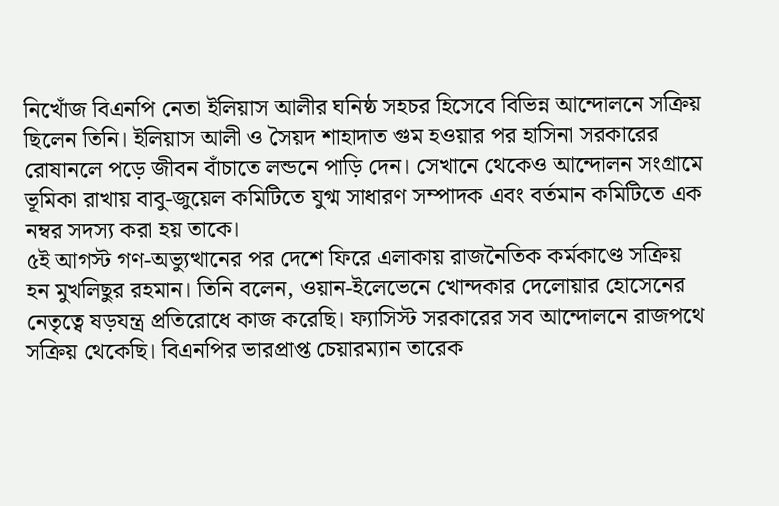নিখোঁজ বিএনপি নেতা ইলিয়াস আলীর ঘনিষ্ঠ সহচর হিসেবে বিভিন্ন আন্দোলনে সক্রিয় ছিলেন তিনি। ইলিয়াস আলী ও সৈয়দ শাহাদাত গুম হওয়ার পর হাসিনা সরকারের রোষানলে পড়ে জীবন বাঁচাতে লন্ডনে পাড়ি দেন। সেখানে থেকেও আন্দোলন সংগ্রামে ভূমিকা রাখায় বাবু-জুয়েল কমিটিতে যুগ্ম সাধারণ সম্পাদক এবং বর্তমান কমিটিতে এক নম্বর সদস্য করা হয় তাকে।
৫ই আগস্ট গণ-অভ্যুত্থানের পর দেশে ফিরে এলাকায় রাজনৈতিক কর্মকাণ্ডে সক্রিয় হন মুখলিছুর রহমান। তিনি বলেন, ওয়ান-ইলেভেনে খোন্দকার দেলোয়ার হোসেনের নেতৃত্বে ষড়যন্ত্র প্রতিরোধে কাজ করেছি। ফ্যাসিস্ট সরকারের সব আন্দোলনে রাজপথে সক্রিয় থেকেছি। বিএনপির ভারপ্রাপ্ত চেয়ারম্যান তারেক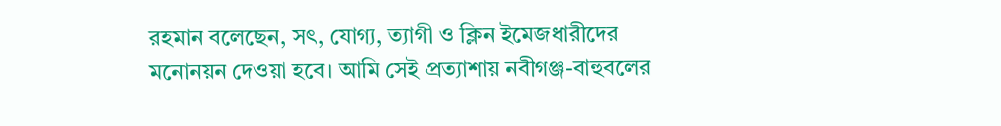রহমান বলেছেন, সৎ, যোগ্য, ত্যাগী ও ক্লিন ইমেজধারীদের মনোনয়ন দেওয়া হবে। আমি সেই প্রত্যাশায় নবীগঞ্জ-বাহুবলের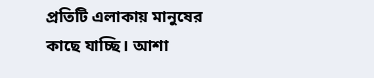প্রতিটি এলাকায় মানুষের কাছে যাচ্ছি। আশা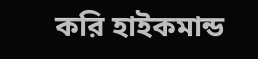করি হাইকমান্ড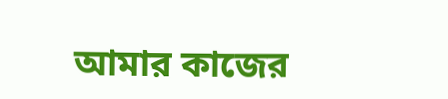আমার কাজের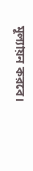মূল্যায়ন করবে।